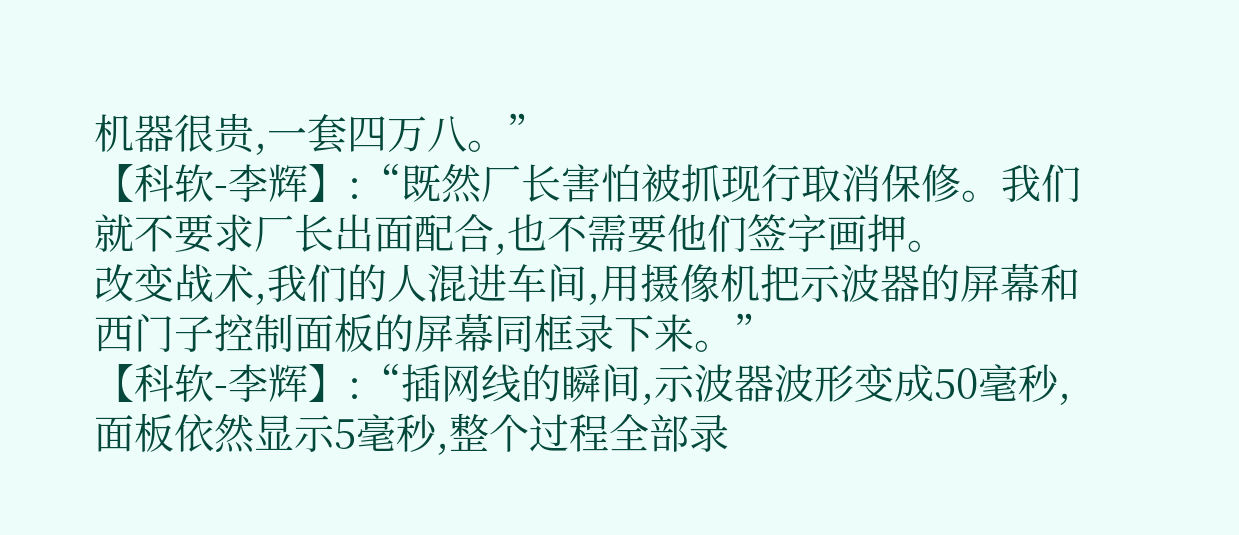机器很贵,一套四万八。”
【科软-李辉】:“既然厂长害怕被抓现行取消保修。我们就不要求厂长出面配合,也不需要他们签字画押。
改变战术,我们的人混进车间,用摄像机把示波器的屏幕和西门子控制面板的屏幕同框录下来。”
【科软-李辉】:“插网线的瞬间,示波器波形变成50毫秒,面板依然显示5毫秒,整个过程全部录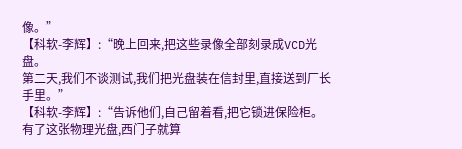像。”
【科软-李辉】:“晚上回来,把这些录像全部刻录成VCD光盘。
第二天,我们不谈测试,我们把光盘装在信封里,直接送到厂长手里。”
【科软-李辉】:“告诉他们,自己留着看,把它锁进保险柜。
有了这张物理光盘,西门子就算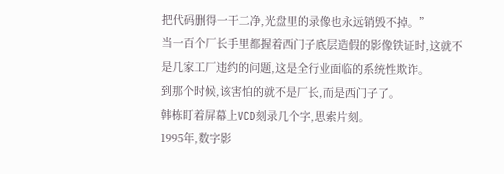把代码删得一干二净,光盘里的录像也永远销毁不掉。”
当一百个厂长手里都握着西门子底层造假的影像铁证时,这就不是几家工厂违约的问题,这是全行业面临的系统性欺诈。
到那个时候,该害怕的就不是厂长,而是西门子了。
韩栋盯着屏幕上VCD刻录几个字,思索片刻。
1995年,数字影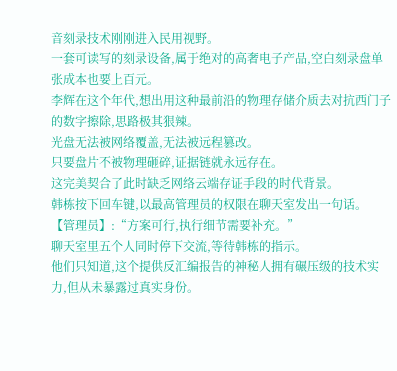音刻录技术刚刚进入民用视野。
一套可读写的刻录设备,属于绝对的高奢电子产品,空白刻录盘单张成本也要上百元。
李辉在这个年代,想出用这种最前沿的物理存储介质去对抗西门子的数字擦除,思路极其狠辣。
光盘无法被网络覆盖,无法被远程篡改。
只要盘片不被物理砸碎,证据链就永远存在。
这完美契合了此时缺乏网络云端存证手段的时代背景。
韩栋按下回车键,以最高管理员的权限在聊天室发出一句话。
【管理员】:“方案可行,执行细节需要补充。”
聊天室里五个人同时停下交流,等待韩栋的指示。
他们只知道,这个提供反汇编报告的神秘人拥有碾压级的技术实力,但从未暴露过真实身份。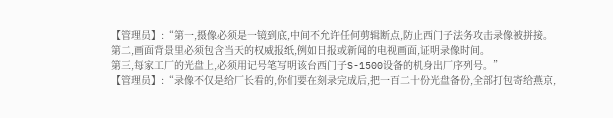【管理员】:“第一,摄像必须是一镜到底,中间不允许任何剪辑断点,防止西门子法务攻击录像被拼接。
第二,画面背景里必须包含当天的权威报纸,例如日报或新闻的电视画面,证明录像时间。
第三,每家工厂的光盘上,必须用记号笔写明该台西门子S-1500设备的机身出厂序列号。”
【管理员】:“录像不仅是给厂长看的,你们要在刻录完成后,把一百二十份光盘备份,全部打包寄给燕京,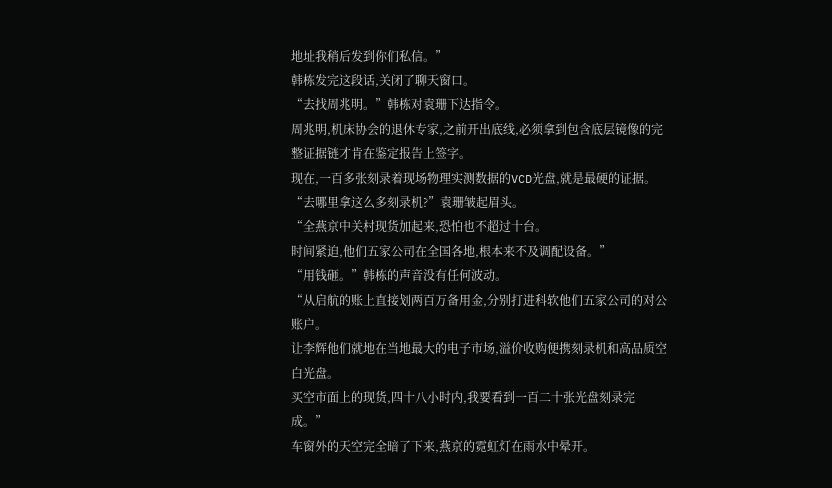地址我稍后发到你们私信。”
韩栋发完这段话,关闭了聊天窗口。
“去找周兆明。”韩栋对袁珊下达指令。
周兆明,机床协会的退休专家,之前开出底线,必须拿到包含底层镜像的完整证据链才肯在鉴定报告上签字。
现在,一百多张刻录着现场物理实测数据的VCD光盘,就是最硬的证据。
“去哪里拿这么多刻录机?”袁珊皱起眉头。
“全燕京中关村现货加起来,恐怕也不超过十台。
时间紧迫,他们五家公司在全国各地,根本来不及调配设备。”
“用钱砸。”韩栋的声音没有任何波动。
“从启航的账上直接划两百万备用金,分别打进科软他们五家公司的对公账户。
让李辉他们就地在当地最大的电子市场,溢价收购便携刻录机和高品质空白光盘。
买空市面上的现货,四十八小时内,我要看到一百二十张光盘刻录完成。”
车窗外的天空完全暗了下来,燕京的霓虹灯在雨水中晕开。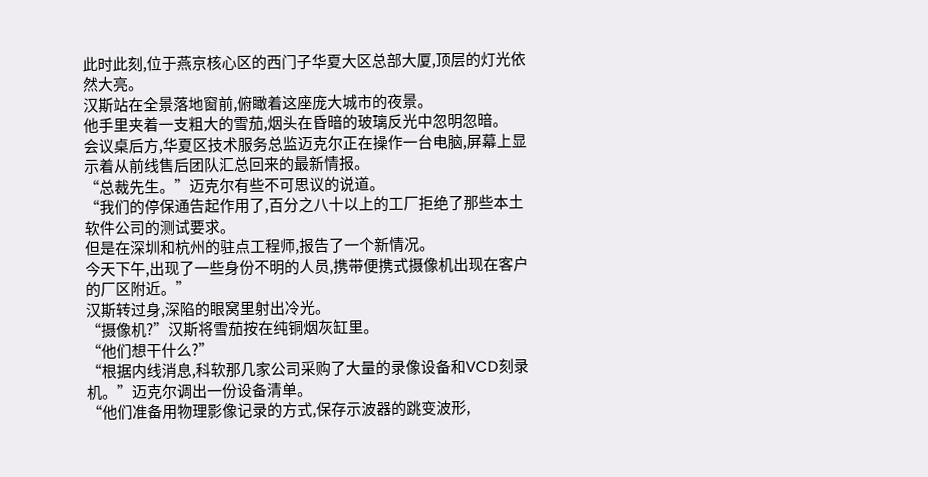此时此刻,位于燕京核心区的西门子华夏大区总部大厦,顶层的灯光依然大亮。
汉斯站在全景落地窗前,俯瞰着这座庞大城市的夜景。
他手里夹着一支粗大的雪茄,烟头在昏暗的玻璃反光中忽明忽暗。
会议桌后方,华夏区技术服务总监迈克尔正在操作一台电脑,屏幕上显示着从前线售后团队汇总回来的最新情报。
“总裁先生。”迈克尔有些不可思议的说道。
“我们的停保通告起作用了,百分之八十以上的工厂拒绝了那些本土软件公司的测试要求。
但是在深圳和杭州的驻点工程师,报告了一个新情况。
今天下午,出现了一些身份不明的人员,携带便携式摄像机出现在客户的厂区附近。”
汉斯转过身,深陷的眼窝里射出冷光。
“摄像机?”汉斯将雪茄按在纯铜烟灰缸里。
“他们想干什么?”
“根据内线消息,科软那几家公司采购了大量的录像设备和VCD刻录机。”迈克尔调出一份设备清单。
“他们准备用物理影像记录的方式,保存示波器的跳变波形,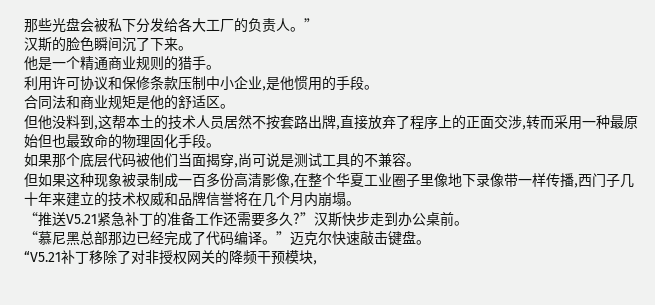那些光盘会被私下分发给各大工厂的负责人。”
汉斯的脸色瞬间沉了下来。
他是一个精通商业规则的猎手。
利用许可协议和保修条款压制中小企业,是他惯用的手段。
合同法和商业规矩是他的舒适区。
但他没料到,这帮本土的技术人员居然不按套路出牌,直接放弃了程序上的正面交涉,转而采用一种最原始但也最致命的物理固化手段。
如果那个底层代码被他们当面揭穿,尚可说是测试工具的不兼容。
但如果这种现象被录制成一百多份高清影像,在整个华夏工业圈子里像地下录像带一样传播,西门子几十年来建立的技术权威和品牌信誉将在几个月内崩塌。
“推送V5.21紧急补丁的准备工作还需要多久?”汉斯快步走到办公桌前。
“慕尼黑总部那边已经完成了代码编译。”迈克尔快速敲击键盘。
“V5.21补丁移除了对非授权网关的降频干预模块,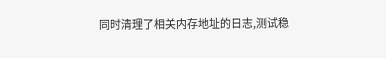同时清理了相关内存地址的日志,测试稳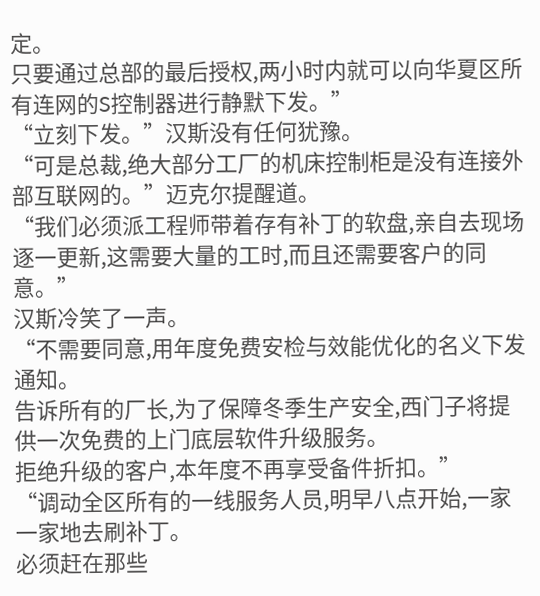定。
只要通过总部的最后授权,两小时内就可以向华夏区所有连网的S控制器进行静默下发。”
“立刻下发。”汉斯没有任何犹豫。
“可是总裁,绝大部分工厂的机床控制柜是没有连接外部互联网的。”迈克尔提醒道。
“我们必须派工程师带着存有补丁的软盘,亲自去现场逐一更新,这需要大量的工时,而且还需要客户的同意。”
汉斯冷笑了一声。
“不需要同意,用年度免费安检与效能优化的名义下发通知。
告诉所有的厂长,为了保障冬季生产安全,西门子将提供一次免费的上门底层软件升级服务。
拒绝升级的客户,本年度不再享受备件折扣。”
“调动全区所有的一线服务人员,明早八点开始,一家一家地去刷补丁。
必须赶在那些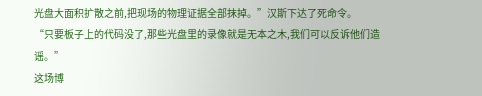光盘大面积扩散之前,把现场的物理证据全部抹掉。”汉斯下达了死命令。
“只要板子上的代码没了,那些光盘里的录像就是无本之木,我们可以反诉他们造谣。”
这场博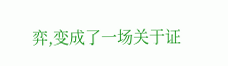弈,变成了一场关于证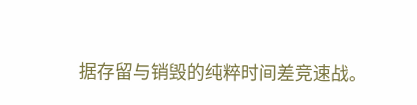据存留与销毁的纯粹时间差竞速战。